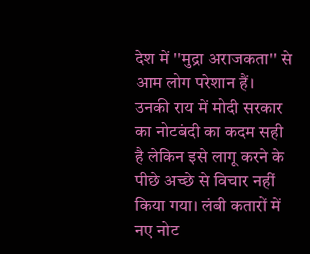देश में ''मुद्रा अराजकता'' से आम लोग परेशान हैं। उनकी राय में मोदी सरकार का नोटबंदी का कदम सही है लेकिन इसे लागू करने के पीछे अच्छे से विचार नहीं किया गया। लंबी कतारों में नए नोट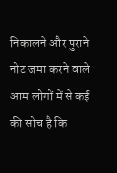निकालने और पुराने नोट जमा करने वाले आम लोगों में से कई की सोच है कि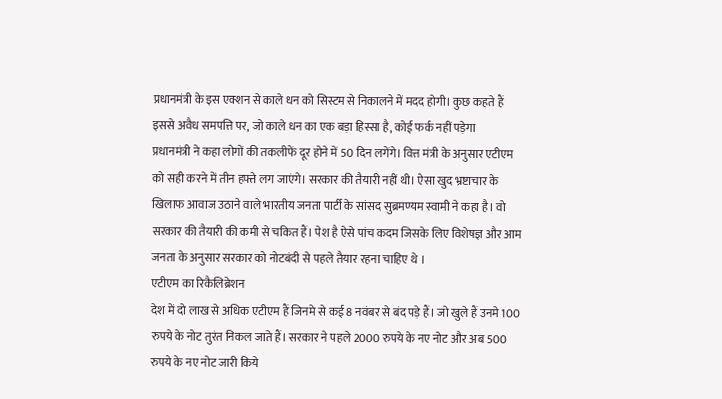प्रधानमंत्री के इस एक्शन से काले धन को सिस्टम से निकालने में मदद होगी। कुछ कहते हैं इससे अवैध समपत्ति पर, जो काले धन का एक बड़ा हिस्सा है, कोई फर्क नहीं पड़ेगा
प्रधानमंत्री ने कहा लोगों की तकलीफें दूर होने में 50 दिन लगेंगे। वित्त मंत्री के अनुसार एटीएम को सही करने में तीन हफ्ते लग जाएंगे। सरकार की तैयारी नहीं थी। ऐसा खुद भ्रष्टाचार के खिलाफ आवाज उठाने वाले भारतीय जनता पार्टी के सांसद सुब्रमण्यम स्वामी ने कहा है। वो सरकार की तैयारी की कमी से चकित हैं। पेश है ऐसे पांच कदम जिसके लिए विशेषज्ञ और आम जनता के अनुसार सरकार को नोटबंदी से पहले तैयार रहना चाहिए थे ।
एटीएम का रिकैलिब्रेशन
देश में दो लाख से अधिक एटीएम हैं जिनमे से कई 8 नवंबर से बंद पड़े हैं। जो खुले हैं उनमे 100 रुपये के नोट तुरंत निकल जाते हैं। सरकार ने पहले 2000 रुपये के नए नोट और अब 500 रुपये के नए नोट जारी किये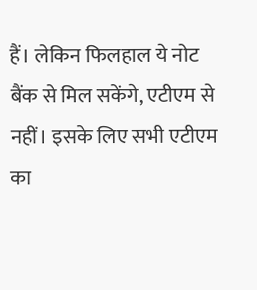हैं। लेकिन फिलहाल ये नोट बैंक से मिल सकेंगे, एटीएम से नहीं। इसके लिए सभी एटीएम का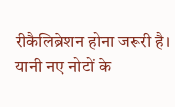रीकैलिब्रेशन होना जरूरी है। यानी नए नोटों के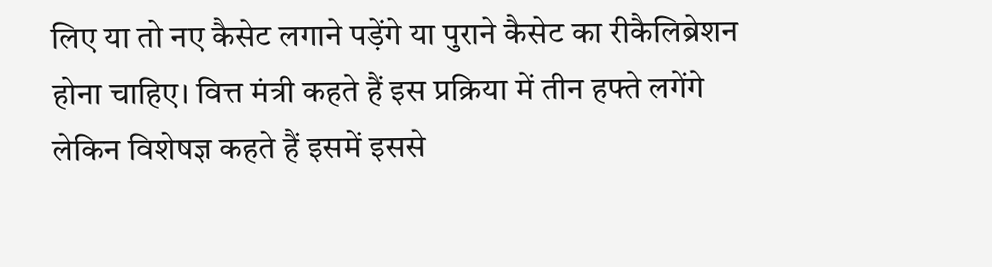लिए या तो नए कैसेट लगाने पड़ेंगे या पुराने कैसेट का रीकैलिब्रेशन होना चाहिए। वित्त मंत्री कहते हैं इस प्रक्रिया में तीन हफ्ते लगेंगे लेकिन विशेषज्ञ कहते हैं इसमें इससे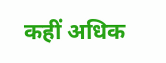कहीं अधिक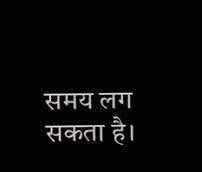समय लग सकता है।